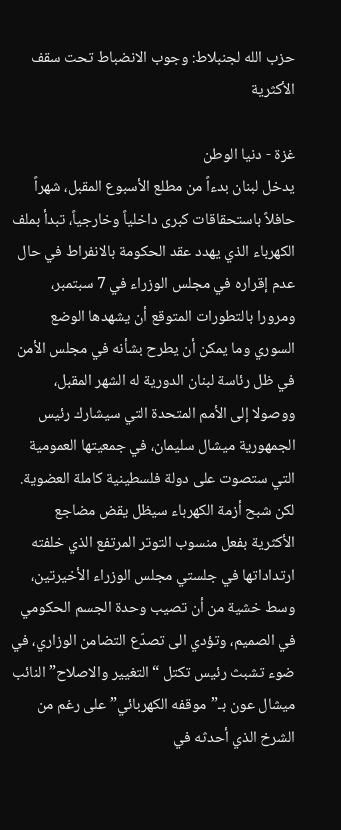حزب الله لجنبلاط: وجوب الانضباط تحت سقف الأكثرية

غزة - دنيا الوطن
يدخل لبنان بدءاً من مطلع الأسبوع المقبل، شهراً حافلاً باستحقاقات كبرى داخلياً وخارجياً، تبدأ بملف الكهرباء الذي يهدد عقد الحكومة بالانفراط في حال عدم إقراره في مجلس الوزراء في 7 سبتمبر، ومرورا بالتطورات المتوقع أن يشهدها الوضع السوري وما يمكن أن يطرح بشأنه في مجلس الأمن في ظل رئاسة لبنان الدورية له الشهر المقبل، ووصولا إلى الأمم المتحدة التي سيشارك رئيس الجمهورية ميشال سليمان، في جمعيتها العمومية التي ستصوت على دولة فلسطينية كاملة العضوية.
لكن شبح أزمة الكهرباء سيظل يقض مضاجع الأكثرية بفعل منسوب التوتر المرتفع الذي خلفته ارتداداتها في جلستي مجلس الوزراء الأخيرتين، وسط خشية من أن تصيب وحدة الجسم الحكومي في الصميم، وتؤدي الى تصدّع التضامن الوزاري، في ضوء تشبث رئيس تكتل “التغيير والاصلاح” النائب ميشال عون بـ”موقفه الكهربائي” على رغم من الشرخ الذي أحدثه في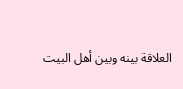العلاقة بينه وبين أهل البيت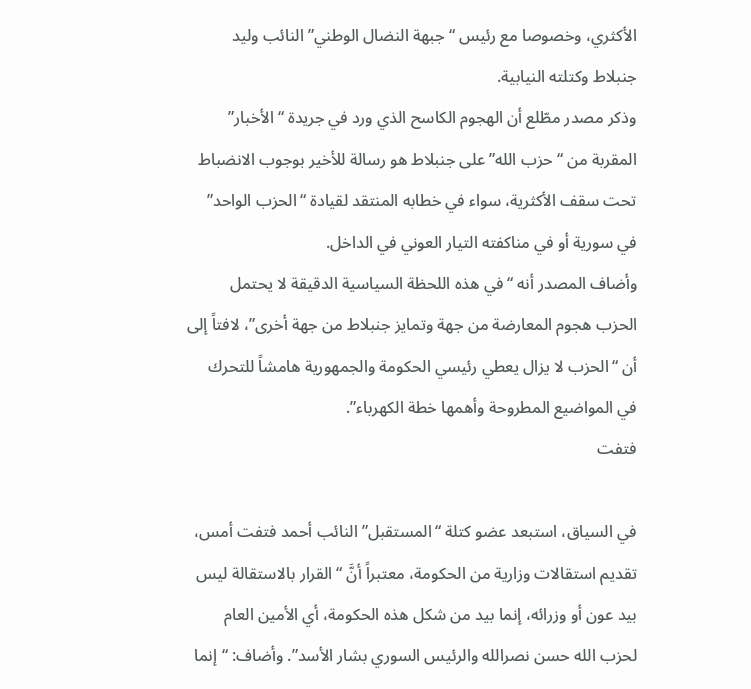الأكثري، وخصوصا مع رئيس “جبهة النضال الوطني” النائب وليد جنبلاط وكتلته النيابية.
وذكر مصدر مطّلع أن الهجوم الكاسح الذي ورد في جريدة “الأخبار” المقربة من “حزب الله” على جنبلاط هو رسالة للأخير بوجوب الانضباط تحت سقف الأكثرية، سواء في خطابه المنتقد لقيادة “الحزب الواحد” في سورية أو في مناكفته التيار العوني في الداخل.
وأضاف المصدر أنه “في هذه اللحظة السياسية الدقيقة لا يحتمل الحزب هجوم المعارضة من جهة وتمايز جنبلاط من جهة أخرى”، لافتاً إلى أن “الحزب لا يزال يعطي رئيسي الحكومة والجمهورية هامشاً للتحرك في المواضيع المطروحة وأهمها خطة الكهرباء”.
فتفت

في السياق، استبعد عضو كتلة “المستقبل” النائب أحمد فتفت أمس، تقديم استقالات وزارية من الحكومة، معتبراً أنَّ “القرار بالاستقالة ليس بيد عون أو وزرائه، إنما بيد من شكل هذه الحكومة، أي الأمين العام لحزب الله حسن نصرالله والرئيس السوري بشار الأسد”. وأضاف: “إنما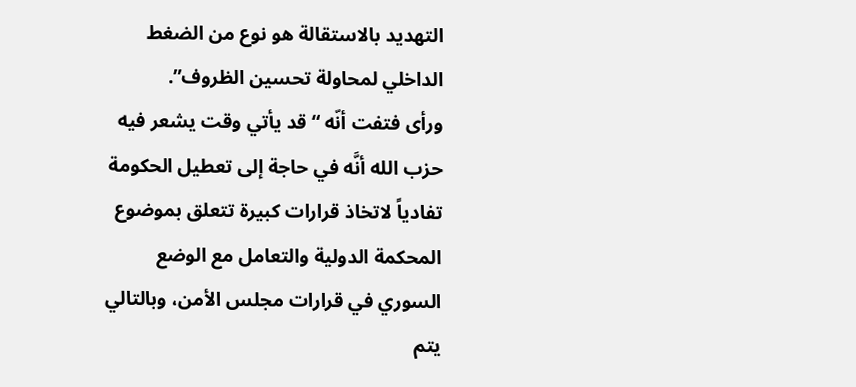التهديد بالاستقالة هو نوع من الضغط الداخلي لمحاولة تحسين الظروف”.
ورأى فتفت أنّه “قد يأتي وقت يشعر فيه حزب الله أنَّه في حاجة إلى تعطيل الحكومة تفادياً لاتخاذ قرارات كبيرة تتعلق بموضوع المحكمة الدولية والتعامل مع الوضع السوري في قرارات مجلس الأمن، وبالتالي يتم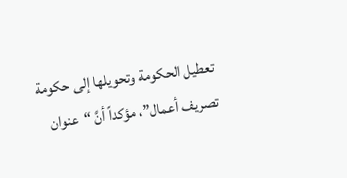تعطيل الحكومة وتحويلها إلى حكومة تصريف أعمال”، مؤكداً أنَّ “عنوان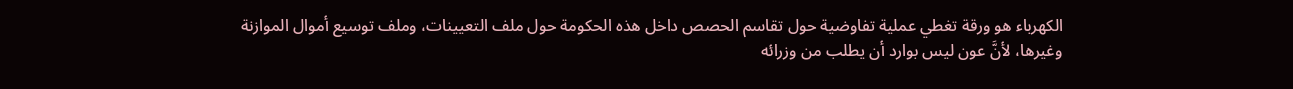الكهرباء هو ورقة تغطي عملية تفاوضية حول تقاسم الحصص داخل هذه الحكومة حول ملف التعيينات، وملف توسيع أموال الموازنة وغيرها، لأنَّ عون ليس بوارد أن يطلب من وزرائه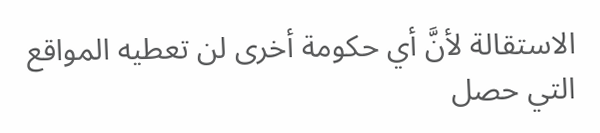الاستقالة لأنَّ أي حكومة أخرى لن تعطيه المواقع التي حصل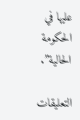عليها في الحكومة الحالية”.

التعليقات